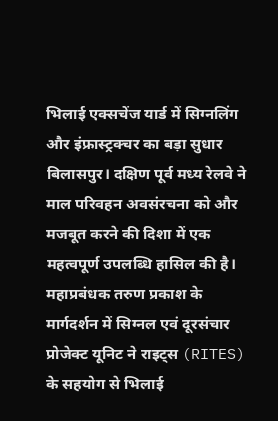भिलाई एक्सचेंज यार्ड में सिग्नलिंग और इंफ्रास्ट्रक्चर का बड़ा सुधार
बिलासपुर। दक्षिण पूर्व मध्य रेलवे ने माल परिवहन अवसंरचना को और मजबूत करने की दिशा में एक महत्वपूर्ण उपलब्धि हासिल की है। महाप्रबंधक तरुण प्रकाश के मार्गदर्शन में सिग्नल एवं दूरसंचार प्रोजेक्ट यूनिट ने राइट्स (RITES) के सहयोग से भिलाई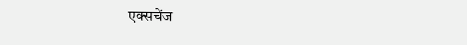एक्सचेंज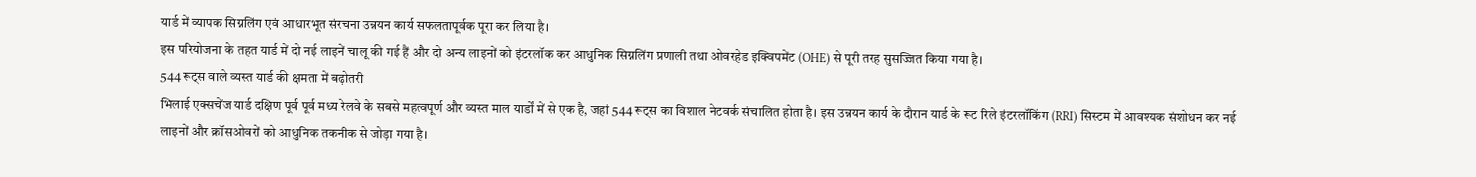यार्ड में व्यापक सिग्नलिंग एवं आधारभूत संरचना उन्नयन कार्य सफलतापूर्वक पूरा कर लिया है।
इस परियोजना के तहत यार्ड में दो नई लाइनें चालू की गई हैं और दो अन्य लाइनों को इंटरलॉक कर आधुनिक सिग्नलिंग प्रणाली तथा ओवरहेड इक्विपमेंट (OHE) से पूरी तरह सुसज्जित किया गया है।
544 रूट्स वाले व्यस्त यार्ड की क्षमता में बढ़ोतरी
भिलाई एक्सचेंज यार्ड दक्षिण पूर्व पूर्व मध्य रेलवे के सबसे महत्वपूर्ण और व्यस्त माल यार्डों में से एक है, जहां 544 रूट्स का विशाल नेटवर्क संचालित होता है। इस उन्नयन कार्य के दौरान यार्ड के रूट रिले इंटरलॉकिंग (RRI) सिस्टम में आवश्यक संशोधन कर नई लाइनों और क्रॉसओवरों को आधुनिक तकनीक से जोड़ा गया है।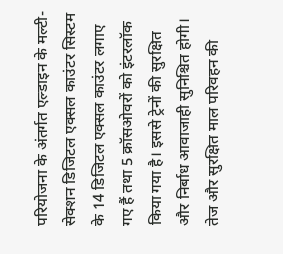परियोजना के अंतर्गत एल्डाइन के मल्टी-सेक्शन डिजिटल एक्सल काउंटर सिस्टम के 14 डिजिटल एक्सल काउंटर लगाए गए हैं तथा 5 क्रॉसओवरों को इंटरलॉक किया गया है। इससे ट्रेनों की सुरक्षित और निर्बाध आवाजाही सुनिश्चित होगी।
तेज और सुरक्षित माल परिवहन की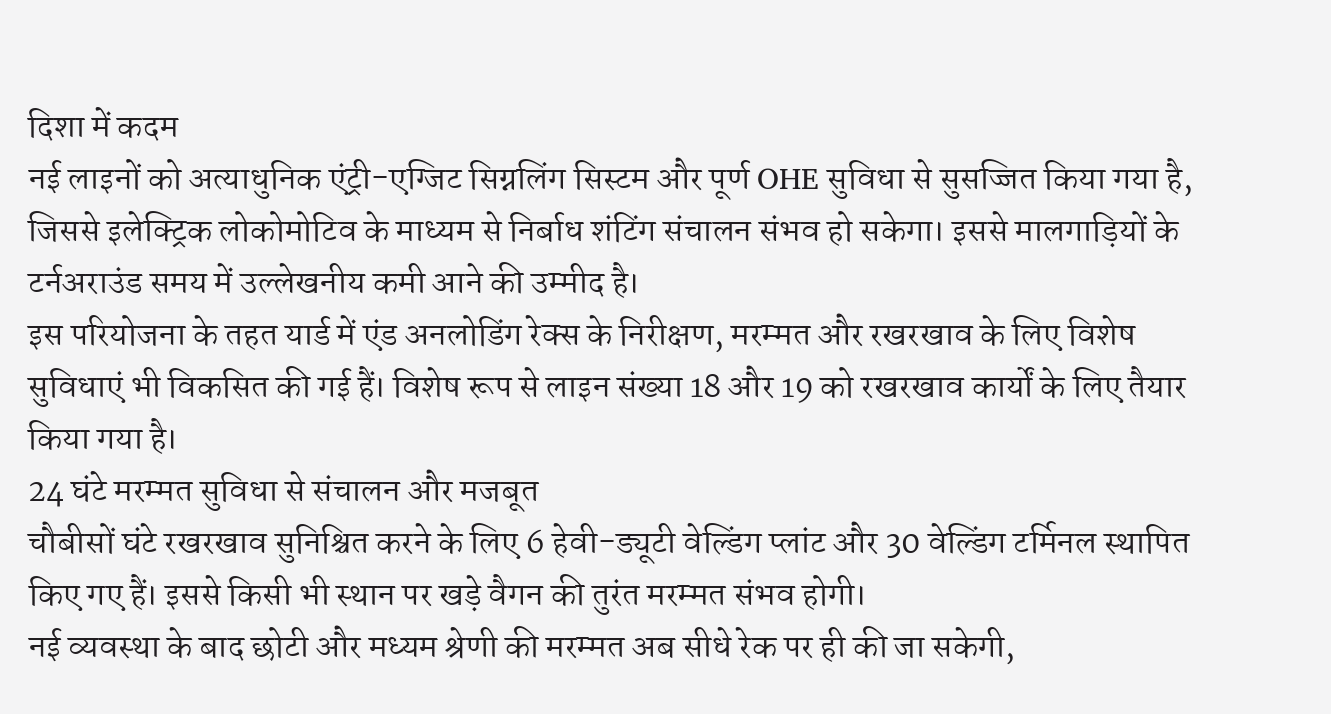दिशा में कदम
नई लाइनों को अत्याधुनिक एंट्री-एग्जिट सिग्नलिंग सिस्टम और पूर्ण OHE सुविधा से सुसज्जित किया गया है, जिससे इलेक्ट्रिक लोकोमोटिव के माध्यम से निर्बाध शंटिंग संचालन संभव हो सकेगा। इससे मालगाड़ियों के टर्नअराउंड समय में उल्लेखनीय कमी आने की उम्मीद है।
इस परियोजना के तहत यार्ड में एंड अनलोडिंग रेक्स के निरीक्षण, मरम्मत और रखरखाव के लिए विशेष सुविधाएं भी विकसित की गई हैं। विशेष रूप से लाइन संख्या 18 और 19 को रखरखाव कार्यों के लिए तैयार किया गया है।
24 घंटे मरम्मत सुविधा से संचालन और मजबूत
चौबीसों घंटे रखरखाव सुनिश्चित करने के लिए 6 हेवी-ड्यूटी वेल्डिंग प्लांट और 30 वेल्डिंग टर्मिनल स्थापित किए गए हैं। इससे किसी भी स्थान पर खड़े वैगन की तुरंत मरम्मत संभव होगी।
नई व्यवस्था के बाद छोटी और मध्यम श्रेणी की मरम्मत अब सीधे रेक पर ही की जा सकेगी,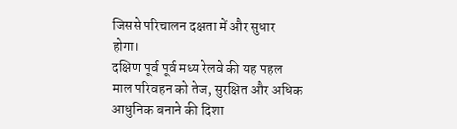जिससे परिचालन दक्षता में और सुधार होगा।
दक्षिण पूर्व पूर्व मध्य रेलवे की यह पहल माल परिवहन को तेज, सुरक्षित और अधिक आधुनिक बनाने की दिशा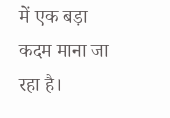में एक बड़ा कदम माना जा रहा है।